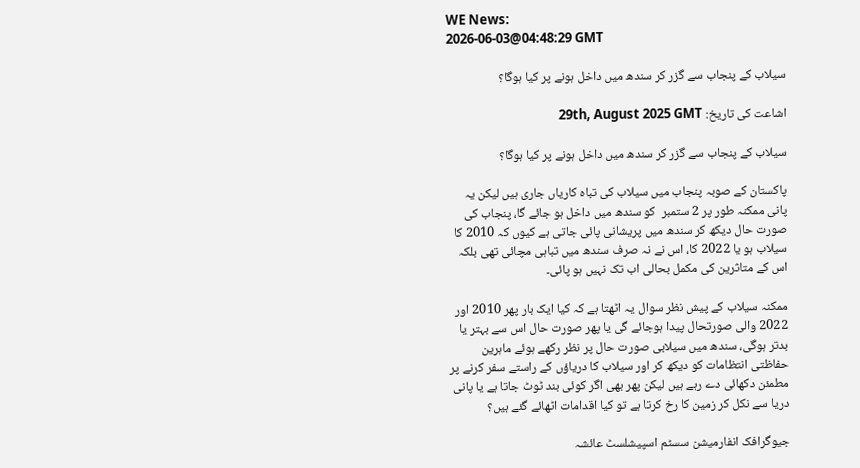WE News:
2026-06-03@04:48:29 GMT

سیلاب کے پنجاب سے گزر کر سندھ میں داخل ہونے پر کیا ہوگا؟

اشاعت کی تاریخ: 29th, August 2025 GMT

سیلاب کے پنجاب سے گزر کر سندھ میں داخل ہونے پر کیا ہوگا؟

پاکستان کے صوبہ پنجاب میں سیلاب کی تباہ کاریاں جاری ہیں لیکن یہ پانی ممکنہ طور پر 2 ستمبر  کو سندھ میں داخل ہو جائے گا، پنجاب کی صورت حال دیکھ کر سندھ میں پریشانی پائی جاتی ہے کیوں کہ 2010 کا سیلاب ہو یا 2022 کا، اس نے نہ صرف سندھ میں تباہی مچائی تھی بلکہ اس کے متاثرین کی مکمل بحالی اب تک نہیں ہو پائی۔

ممکنہ سیلاب کے پیش نظر سوال یہ اٹھتا ہے کہ کیا ایک بار پھر 2010 اور 2022 والی صورتحال پیدا ہوجائے گی یا پھر صورت حال اس سے بہتر یا بدتر ہوگی، سندھ میں سیلابی صورت حال پر نظر رکھے ہوئے ماہرین حفاظتی انتظامات کو دیکھ کر اور سیلاب کا دریاؤں کے راستے سفر کرنے پر مطمئن دکھائی دے رہے ہیں لیکن پھر بھی اگر کوئی بند ٹوٹ جاتا ہے یا پانی دریا سے نکل کر زمین کا رخ کرتا ہے تو کیا اقدامات اٹھائے گئے ہیں؟

جیوگرافک انفارمیشن سسٹم اسپیشلسٹ عائشہ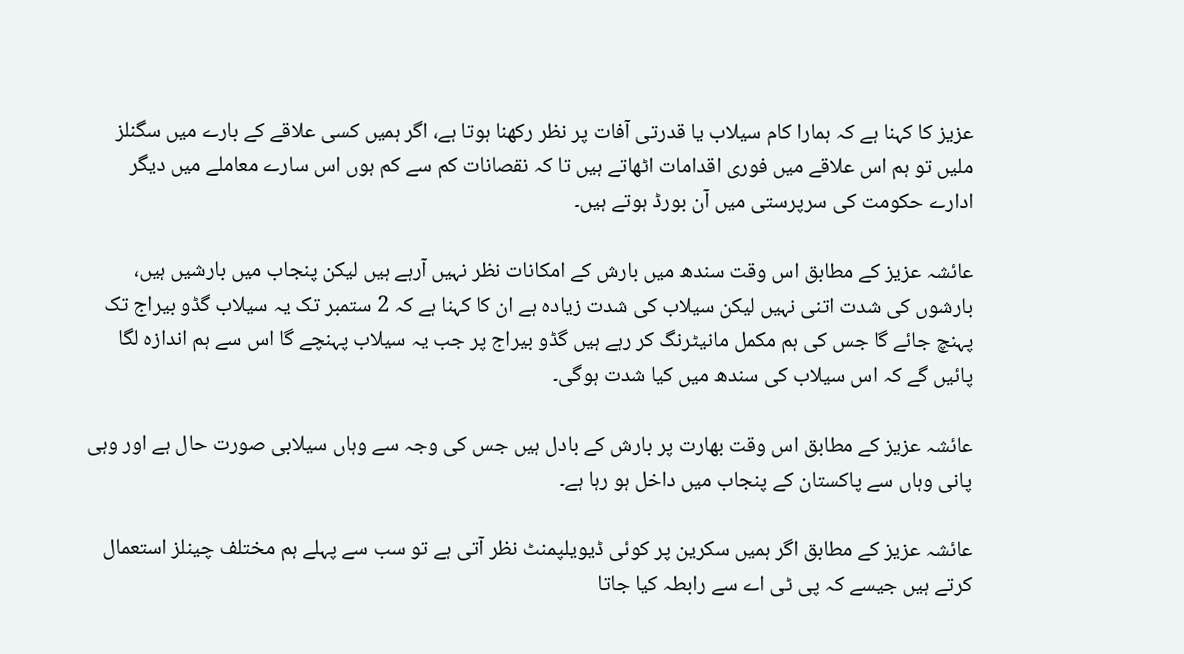عزیز کا کہنا ہے کہ ہمارا کام سیلاب یا قدرتی آفات پر نظر رکھنا ہوتا ہے، اگر ہمیں کسی علاقے کے بارے میں سگنلز ملیں تو ہم اس علاقے میں فوری اقدامات اٹھاتے ہیں تا کہ نقصانات کم سے کم ہوں اس سارے معاملے میں دیگر ادارے حکومت کی سرپرستی میں آن بورڈ ہوتے ہیں۔

عائشہ عزیز کے مطابق اس وقت سندھ میں بارش کے امکانات نظر نہیں آرہے ہیں لیکن پنجاب میں بارشیں ہیں، بارشوں کی شدت اتنی نہیں لیکن سیلاب کی شدت زیادہ ہے ان کا کہنا ہے کہ 2 ستمبر تک یہ سیلاب گڈو بیراج تک پہنچ جائے گا جس کی ہم مکمل مانیٹرنگ کر رہے ہیں گڈو بیراج پر جب یہ سیلاب پہنچے گا اس سے ہم اندازہ لگا پائیں گے کہ اس سیلاب کی سندھ میں کیا شدت ہوگی۔

عائشہ عزیز کے مطابق اس وقت بھارت پر بارش کے بادل ہیں جس کی وجہ سے وہاں سیلابی صورت حال ہے اور وہی پانی وہاں سے پاکستان کے پنجاب میں داخل ہو رہا ہے۔

عائشہ عزیز کے مطابق اگر ہمیں سکرین پر کوئی ڈیویلپمنٹ نظر آتی ہے تو سب سے پہلے ہم مختلف چینلز استعمال کرتے ہیں جیسے کہ پی ٹی اے سے رابطہ کیا جاتا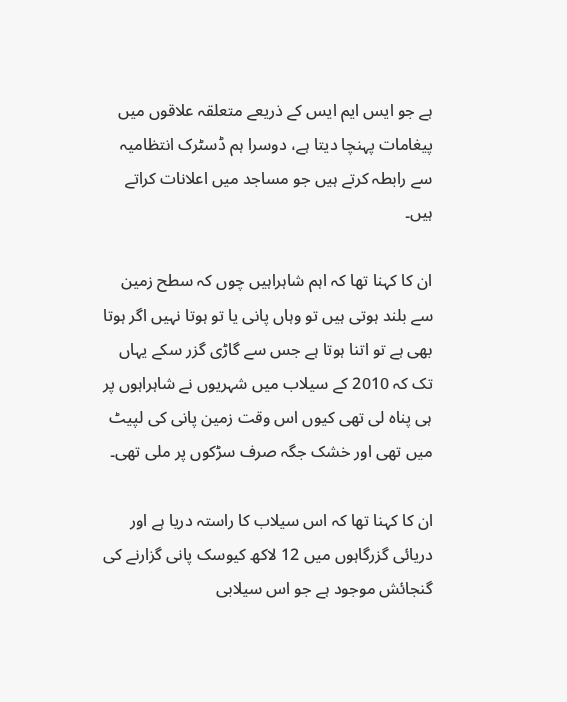ہے جو ایس ایم ایس کے ذریعے متعلقہ علاقوں میں پیغامات پہنچا دیتا ہے، دوسرا ہم ڈسٹرک انتظامیہ سے رابطہ کرتے ہیں جو مساجد میں اعلانات کراتے ہیں۔

ان کا کہنا تھا کہ اہم شاہراہیں چوں کہ سطح زمین سے بلند ہوتی ہیں تو وہاں پانی یا تو ہوتا نہیں اگر ہوتا بھی ہے تو اتنا ہوتا ہے جس سے گاڑی گزر سکے یہاں تک کہ 2010 کے سیلاب میں شہریوں نے شاہراہوں پر ہی پناہ لی تھی کیوں اس وقت زمین پانی کی لپیٹ میں تھی اور خشک جگہ صرف سڑکوں پر ملی تھی۔

ان کا کہنا تھا کہ اس سیلاب کا راستہ دریا ہے اور دریائی گزرگاہوں میں 12 لاکھ کیوسک پانی گزارنے کی گنجائش موجود ہے جو اس سیلابی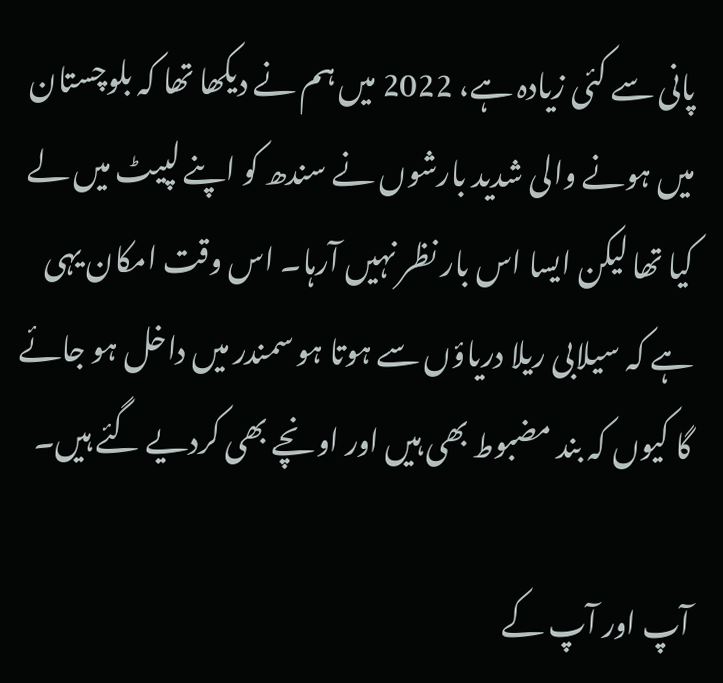پانی سے کئی زیادہ ہے، 2022 میں ہم نے دیکھا تھا کہ بلوچستان میں ہونے والی شدید بارشوں نے سندھ کو اپنے لپیٹ میں لے کیا تھا لیکن ایسا اس بار نظر نہیں آرہا۔ اس وقت امکان یہی ہے کہ سیلابی ریلا دریاؤں سے ہوتا ہو سمندر میں داخل ہو جائے گا کیوں کہ بند مضبوط بھی ہیں اور اونچے بھی کردیے گئے ہیں۔

آپ اور آپ کے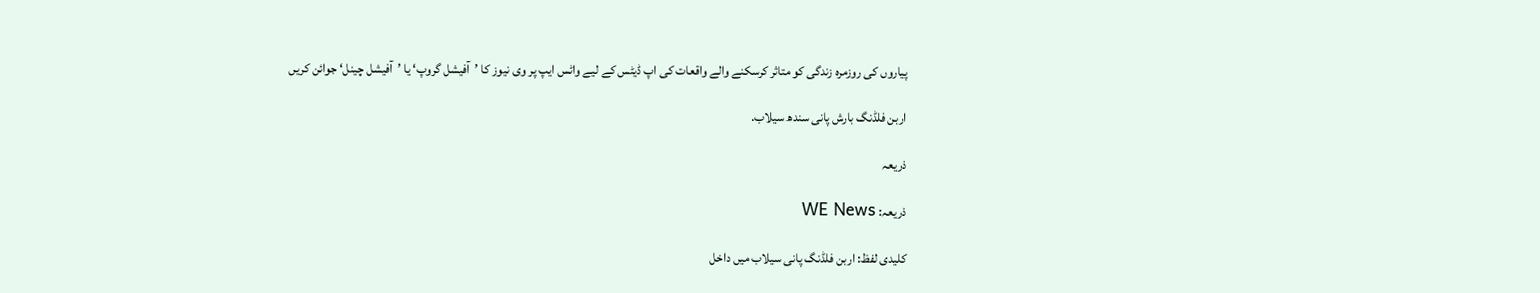پیاروں کی روزمرہ زندگی کو متاثر کرسکنے والے واقعات کی اپ ڈیٹس کے لیے واٹس ایپ پر وی نیوز کا ’آفیشل گروپ‘ یا ’آفیشل چینل‘ جوائن کریں

اربن فلڈنگ بارش پانی سندھ سیلاب.

ذریعہ

ذریعہ: WE News

کلیدی لفظ: اربن فلڈنگ پانی سیلاب میں داخل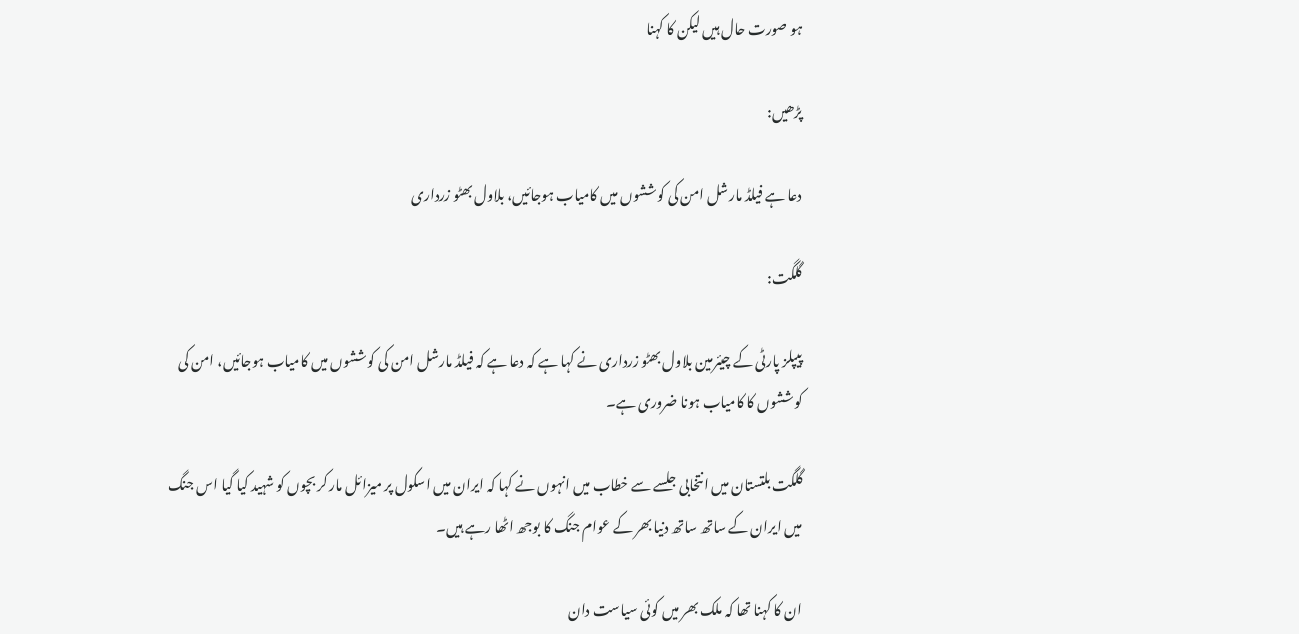ہو صورت حال ہیں لیکن کا کہنا

پڑھیں:

دعا ہے فیلڈ مارشل امن کی کوششوں میں کامیاب ہوجائیں، بلاول بھٹو زرداری

گلگت:

پیپلز پارٹی کے چیئرمین بلاول بھٹو زرداری نے کہا ہے کہ دعا ہے کہ فیلڈ مارشل امن کی کوششوں میں کامیاب ہوجائیں، امن کی کوششوں کا کامیاب ہونا ضروری ہے۔

گلگت بلتستان میں انتخابی جلسے سے خطاب میں انہوں نے کہا کہ ایران میں اسکول پر میزائل مار کر بچوں کو شہید کیا گیا اس جنگ میں ایران کے ساتھ ساتھ دنیا بھر کے عوام جنگ کا بوجھ اٹھا رہے ہیں۔

ان کا کہنا تھا کہ ملک بھر میں کوئی سیاست دان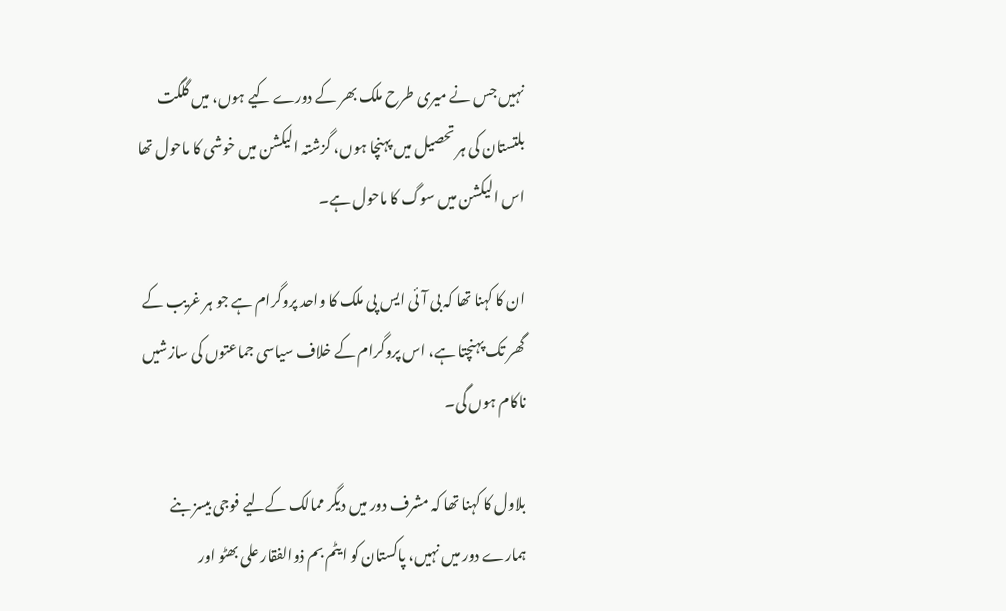نہیں جس نے میری طرح ملک بھر کے دورے کیے ہوں، میں گلگت بلتستان کی ہر تحصیل میں پہنچا ہوں، گزشتہ الیکشن میں خوشی کا ماحول تھا اس الیکشن میں سوگ کا ماحول ہے۔

ان کا کہنا تھا کہ بی آئی ایس پی ملک کا واحد پروگرام ہے جو ہر غریب کے گھر تک پہنچتا ہے، اس پروگرام کے خلاف سیاسی جماعتوں کی سازشیں ناکام ہوں گی۔

بلاول کا کہنا تھا کہ مشرف دور میں دیگر ممالک کےلیے فوجی بیسز بنے ہمارے دور میں نہیں، پاکستان کو ایٹم بم ذوالفقار علی بھٹو اور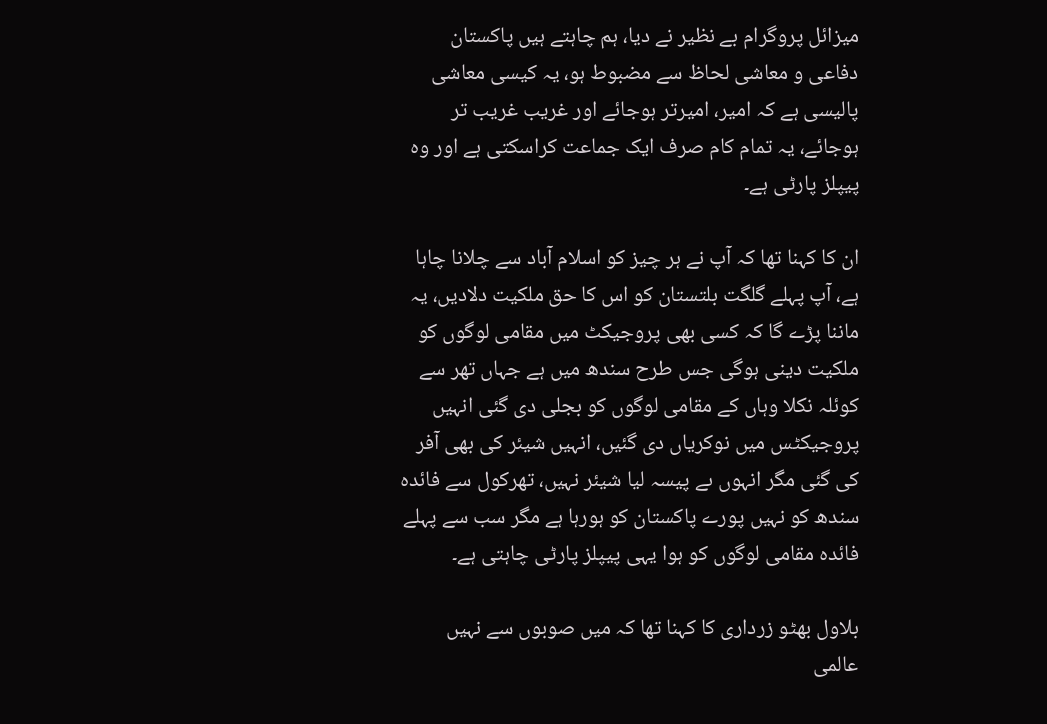میزائل پروگرام بے نظیر نے دیا، ہم چاہتے ہیں پاکستان دفاعی و معاشی لحاظ سے مضبوط ہو، یہ کیسی معاشی پالیسی ہے کہ امیر، امیرتر ہوجائے اور غریب غریب تر ہوجائے، یہ تمام کام صرف ایک جماعت کراسکتی ہے اور وہ پیپلز پارٹی ہے۔

ان کا کہنا تھا کہ آپ نے ہر چیز کو اسلام آباد سے چلانا چاہا ہے، آپ پہلے گلگت بلتستان کو اس کا حق ملکیت دلادیں، یہ ماننا پڑے گا کہ کسی بھی پروجیکٹ میں مقامی لوگوں کو ملکیت دینی ہوگی جس طرح سندھ میں ہے جہاں تھر سے کوئلہ نکلا وہاں کے مقامی لوگوں کو بجلی دی گئی انہیں پروجیکٹس میں نوکریاں دی گئیں، انہیں شیئر کی بھی آفر کی گئی مگر انہوں ںے پیسہ لیا شیئر نہیں، تھرکول سے فائدہ سندھ کو نہیں پورے پاکستان کو ہورہا ہے مگر سب سے پہلے فائدہ مقامی لوگوں کو ہوا یہی پیپلز پارٹی چاہتی ہے۔

بلاول بھٹو زرداری کا کہنا تھا کہ میں صوبوں سے نہیں عالمی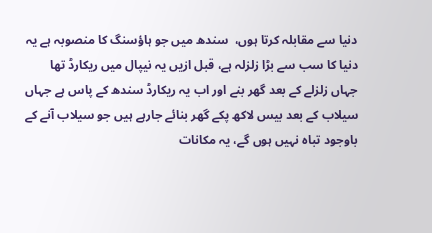دنیا سے مقابلہ کرتا ہوں،  سندھ میں جو ہاؤسنگ کا منصوبہ ہے یہ دنیا کا سب سے بڑا زلزلہ ہے، قبل ازیں یہ نیپال میں ریکارڈ تھا جہاں زلزلے کے بعد گھر بنے اور اب یہ ریکارڈ سندھ کے پاس ہے جہاں سیلاب کے بعد بیس لاکھ پکے گھر بنائے جارہے ہیں جو سیلاب آنے کے باوجود تباہ نہیں ہوں گے، یہ مکانات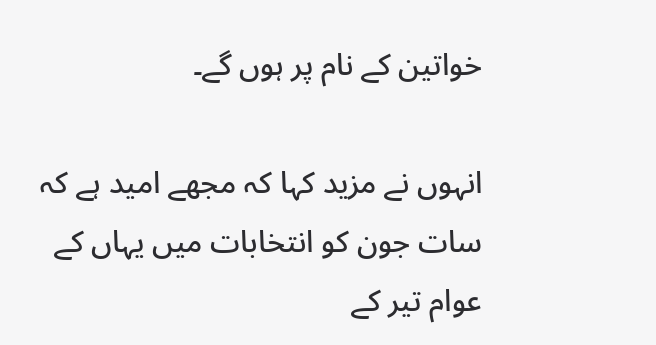خواتین کے نام پر ہوں گے۔

انہوں نے مزید کہا کہ مجھے امید ہے کہ سات جون کو انتخابات میں یہاں کے عوام تیر کے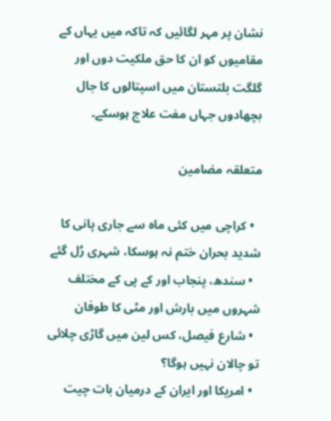نشان پر مہر لگائیں کہ تاکہ میں یہاں کے مقامیوں کو ان کا حق ملکیت دوں اور گلگت بلتستان میں اسپتالوں کا جال بچھادوں جہاں مفت علاج ہوسکے۔

متعلقہ مضامین

  • کراچی میں کئی ماہ سے جاری پانی کا شدید بحران ختم نہ ہوسکا، شہری رُل گئے
  • سندھ، پنجاب اور کے پی کے مختلف شہروں میں بارش اور مٹی کا طوفان
  • شارع فیصل، کس لین میں گاڑی چلائی تو چالان نہیں ہوگا؟
  • امریکا اور ایران کے درمیان بات چیت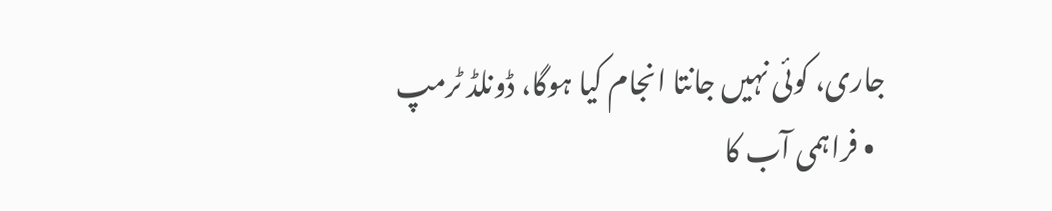جاری، کوئی نہیں جانتا انجام کیا ہوگا، ڈونلڈ ٹرمپ
  • فراہمی آب کا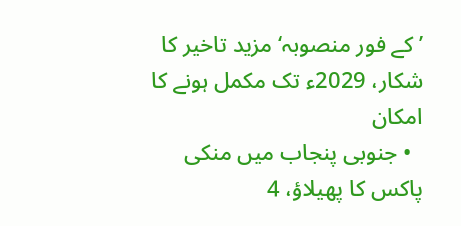’کے فور منصوبہ‘ مزید تاخیر کا شکار، 2029ء تک مکمل ہونے کا امکان
  • جنوبی پنجاب میں منکی پاکس کا پھیلاؤ، 4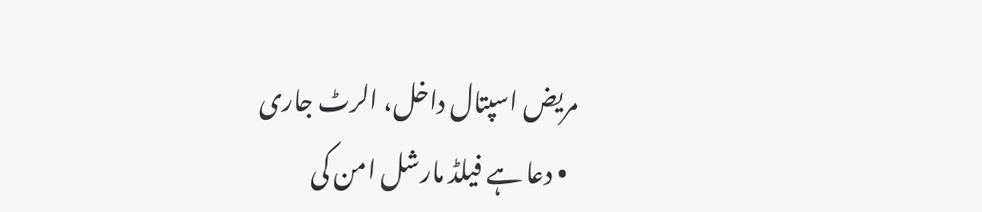مریض اسپتال داخل، الرٹ جاری
  • دعا ہے فیلڈ مارشل امن کی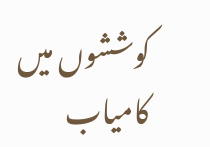کوششوں میں کامیاب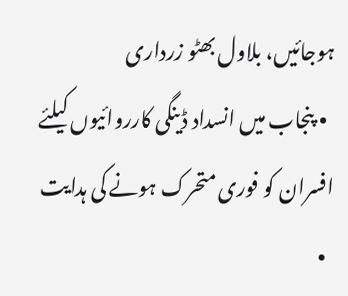ہوجائیں، بلاول بھٹو زرداری
  • پنجاب میں انسداد ڈینگی کارروائیوں کیلئے افسران کو فوری متحرک ہونے کی ہدایت
  •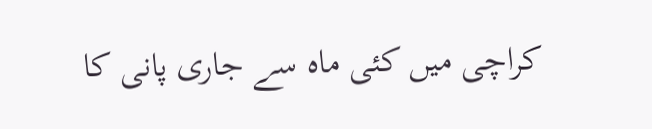کراچی میں کئی ماہ سے جاری پانی کا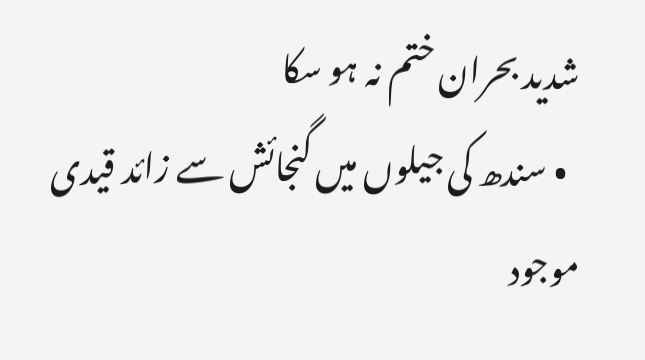شدید بحران ختم نہ ہو سکا
  • سندھ کی جیلوں میں گنجائش سے زائد قیدی موجود